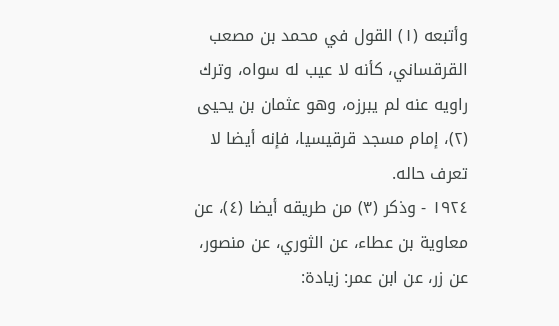وأتبعه (١) القول في محمد بن مصعب القرقساني، كأنه لا عيب له سواه، وترك راويه عنه لم يبرزه، وهو عثمان بن يحيى (٢)، إمام مسجد قرقيسيا، فإنه أيضا لا تعرف حاله.
١٩٢٤ - وذكر (٣) من طريقه أيضا (٤)، عن معاوية بن عطاء، عن الثوري، عن منصور، عن زر، عن ابن عمر: زيادة: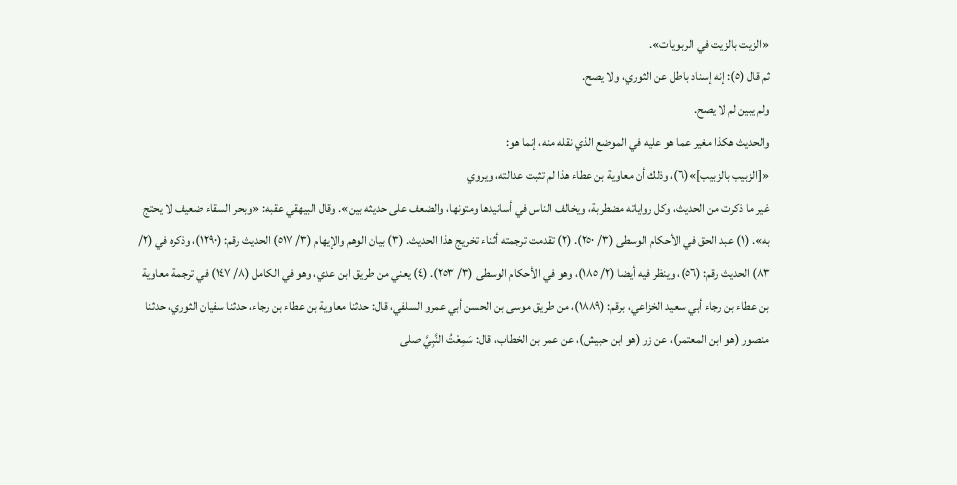«الزيت بالزيت في الربويات».
ثم قال (٥): إنه إسناد باطل عن الثوري، ولا يصح.
ولم يبين لم لا يصح.
والحديث هكذا مغير عما هو عليه في الموضع الذي نقله منه، إنما هو:
«[الزبيب بالزبيب]»(٦)، وذلك أن معاوية بن عطاء هذا لم تثبت عدالته، ويروي
غير ما ذكرت من الحديث، وكل رواياته مضطربة، ويخالف الناس في أسانيدها ومتونها، والضعف على حديثه بين». وقال البيهقي عقبه: «وبحر السقاء ضعيف لا يحتج به». (١) عبد الحق في الأحكام الوسطى (٣/ ٢٥٠). (٢) تقدمت ترجمته أثناء تخريج هذا الحديث. (٣) بيان الوهم والإيهام (٣/ ٥١٧) الحديث رقم: (١٢٩٠)، وذكره في (٢/ ٨٣) الحديث رقم: (٥٦)، وينظر فيه أيضا (٢/ ١٨٥)، وهو في الأحكام الوسطى (٣/ ٢٥٣). (٤) يعني من طريق ابن عدي، وهو في الكامل (٨/ ١٤٧) في ترجمة معاوية بن عطاء بن رجاء أبي سعيد الخزاعي، برقم: (١٨٨٩)، من طريق موسى بن الحسن أبي عمرو السلفي، قال: حدثنا معاوية بن عطاء بن رجاء، حدثنا سفيان الثوري، حدثنا منصور (هو ابن المعتمر)، عن زر (هو ابن حبيش)، عن عمر بن الخطاب، قال: سَمِعْتُ النَّبِيَّ صلى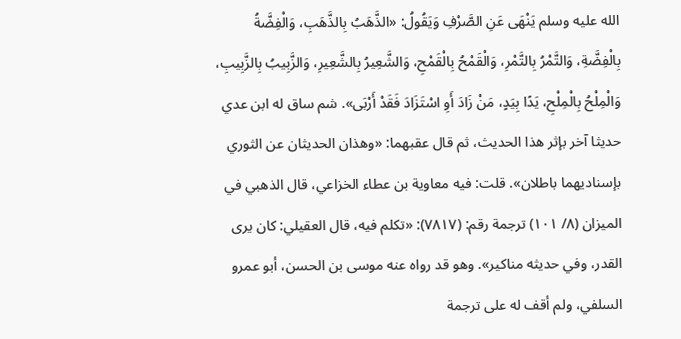الله عليه وسلم يَنْهَى عَنِ الصَّرْفِ وَيَقُولُ: «الذَّهَبُ بِالذَّهَبِ، وَالْفِضَّةُ بِالْفِضَّةِ، وَالتَّمْرُ بِالتَّمْرِ، وَالْقَمْحُ بِالْقَمْحِ، وَالشَّعِيرُ بِالشَّعِيرِ، وَالزَّبِيبُ بِالزَّبِيبِ، وَالْمِلْحُ بِالْمِلْحِ، يَدًا بِيَدٍ، مَنْ زَادَ أَوِ اسْتَزَادَ فَقَدْ أَرْبَى». شم ساق له ابن عدي حديثا آخر بإثر هذا الحديث، ثم قال عقبهما: «وهذان الحديثان عن الثوري بإسناديهما باطلان». قلت: فيه معاوية بن عطاء الخزاعي، قال الذهبي في الميزان (٨/ ١٠١) ترجمة رقم: (٧٨١٧): «تكلم فيه، قال العقيلي: كان يرى القدر، وفي حديثه مناكير». وهو قد رواه عنه موسى بن الحسن، أبو عمرو السلفي، ولم أقف له على ترجمة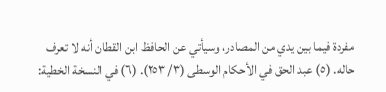مفردة فيما بين يدي من المصادر، وسيأتي عن الحافظ ابن القطان أنه لا تعرف حاله. (٥) عبد الحق في الأحكام الوسطى (٣/ ٢٥٣). (٦) في النسخة الخطية: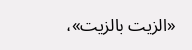«الزيت بالزيت»،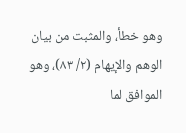وهو خطأ، والمثبت من بيان الوهم والإيهام (٢/ ٨٣)، وهو الموافق لما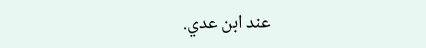عند ابن عدي.